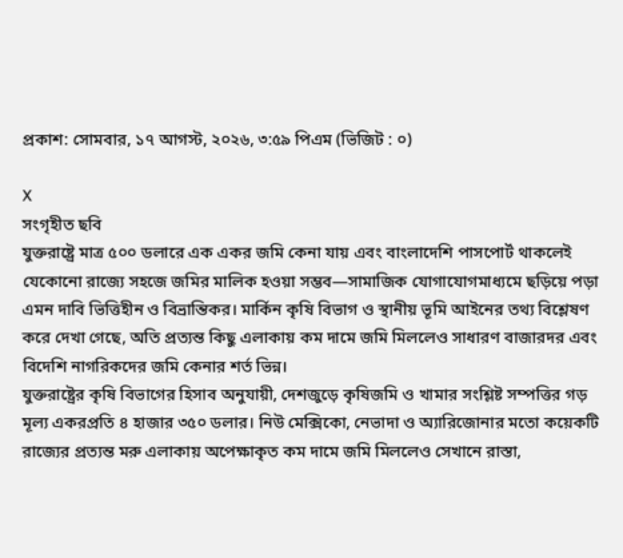প্রকাশ: সোমবার, ১৭ আগস্ট, ২০২৬, ৩:৫৯ পিএম (ভিজিট : ০)

X
সংগৃহীত ছবি
যুক্তরাষ্ট্রে মাত্র ৫০০ ডলারে এক একর জমি কেনা যায় এবং বাংলাদেশি পাসপোর্ট থাকলেই যেকোনো রাজ্যে সহজে জমির মালিক হওয়া সম্ভব—সামাজিক যোগাযোগমাধ্যমে ছড়িয়ে পড়া এমন দাবি ভিত্তিহীন ও বিভ্রান্তিকর। মার্কিন কৃষি বিভাগ ও স্থানীয় ভূমি আইনের তথ্য বিশ্লেষণ করে দেখা গেছে, অতি প্রত্যন্ত কিছু এলাকায় কম দামে জমি মিললেও সাধারণ বাজারদর এবং বিদেশি নাগরিকদের জমি কেনার শর্ত ভিন্ন।
যুক্তরাষ্ট্রের কৃষি বিভাগের হিসাব অনুযায়ী, দেশজুড়ে কৃষিজমি ও খামার সংশ্লিষ্ট সম্পত্তির গড় মূল্য একরপ্রতি ৪ হাজার ৩৫০ ডলার। নিউ মেক্সিকো, নেভাদা ও অ্যারিজোনার মতো কয়েকটি রাজ্যের প্রত্যন্ত মরু এলাকায় অপেক্ষাকৃত কম দামে জমি মিললেও সেখানে রাস্তা,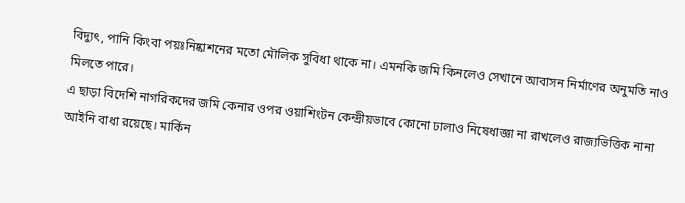বিদ্যুৎ, পানি কিংবা পয়ঃনিষ্কাশনের মতো মৌলিক সুবিধা থাকে না। এমনকি জমি কিনলেও সেখানে আবাসন নির্মাণের অনুমতি নাও মিলতে পারে।
এ ছাড়া বিদেশি নাগরিকদের জমি কেনার ওপর ওয়াশিংটন কেন্দ্রীয়ভাবে কোনো ঢালাও নিষেধাজ্ঞা না রাখলেও রাজ্যভিত্তিক নানা আইনি বাধা রয়েছে। মার্কিন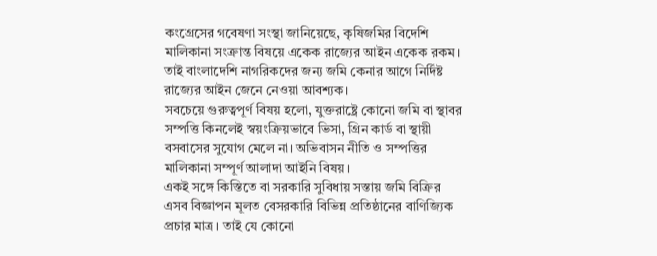কংগ্রেসের গবেষণা সংস্থা জানিয়েছে, কৃষিজমির বিদেশি মালিকানা সংক্রান্ত বিষয়ে একেক রাজ্যের আইন একেক রকম। তাই বাংলাদেশি নাগরিকদের জন্য জমি কেনার আগে নির্দিষ্ট রাজ্যের আইন জেনে নেওয়া আবশ্যক।
সবচেয়ে গুরুত্বপূর্ণ বিষয় হলো, যুক্তরাষ্ট্রে কোনো জমি বা স্থাবর সম্পত্তি কিনলেই স্বয়ংক্রিয়ভাবে ভিসা, গ্রিন কার্ড বা স্থায়ী বসবাসের সুযোগ মেলে না। অভিবাসন নীতি ও সম্পত্তির মালিকানা সম্পূর্ণ আলাদা আইনি বিষয়।
একই সঙ্গে কিস্তিতে বা সরকারি সুবিধায় সস্তায় জমি বিক্রির এসব বিজ্ঞাপন মূলত বেসরকারি বিভিন্ন প্রতিষ্ঠানের বাণিজ্যিক প্রচার মাত্র। তাই যে কোনো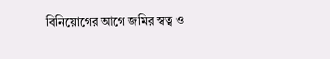বিনিয়োগের আগে জমির স্বত্ব ও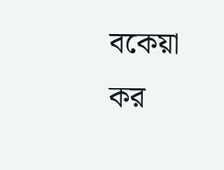বকেয়া কর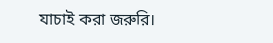যাচাই করা জরুরি।